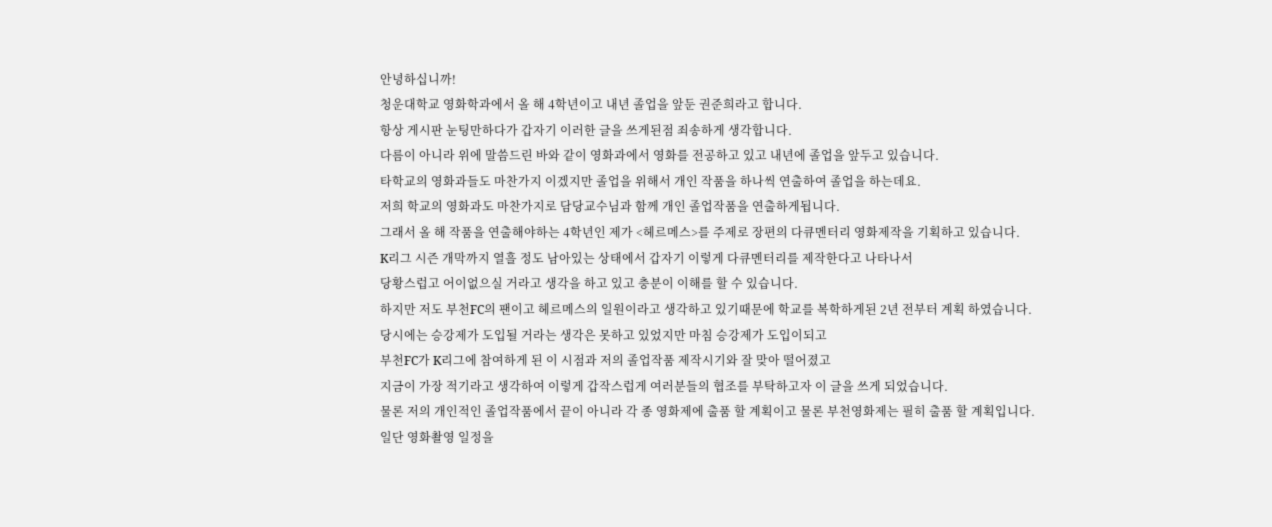안녕하십니까!
청운대학교 영화학과에서 올 해 4학년이고 내년 졸업을 앞둔 권준희라고 합니다.
항상 게시판 눈팅만하다가 갑자기 이러한 글을 쓰게된점 죄송하게 생각합니다.
다름이 아니라 위에 말씀드린 바와 같이 영화과에서 영화를 전공하고 있고 내년에 졸업을 앞두고 있습니다.
타학교의 영화과들도 마찬가지 이겠지만 졸업을 위해서 개인 작품을 하나씩 연출하여 졸업을 하는데요.
저희 학교의 영화과도 마찬가지로 담당교수님과 함께 개인 졸업작품을 연출하게됩니다.
그래서 올 해 작품을 연출해야하는 4학년인 제가 <헤르메스>를 주제로 장편의 다큐멘터리 영화제작을 기획하고 있습니다.
K리그 시즌 개막까지 열흘 정도 남아있는 상태에서 갑자기 이렇게 다큐멘터리를 제작한다고 나타나서
당황스럽고 어이없으실 거라고 생각을 하고 있고 충분이 이해를 할 수 있습니다.
하지만 저도 부천FC의 팬이고 헤르메스의 일원이라고 생각하고 있기때문에 학교를 복학하게된 2년 전부터 계획 하였습니다.
당시에는 승강제가 도입될 거라는 생각은 못하고 있었지만 마침 승강제가 도입이되고
부천FC가 K리그에 참여하게 된 이 시점과 저의 졸업작품 제작시기와 잘 맞아 떨어졌고
지금이 가장 적기라고 생각하여 이렇게 갑작스럽게 여러분들의 협조를 부탁하고자 이 글을 쓰게 되었습니다.
물론 저의 개인적인 졸업작품에서 끝이 아니라 각 종 영화제에 출품 할 계획이고 물론 부천영화제는 필히 출품 할 계획입니다.
일단 영화촬영 일정을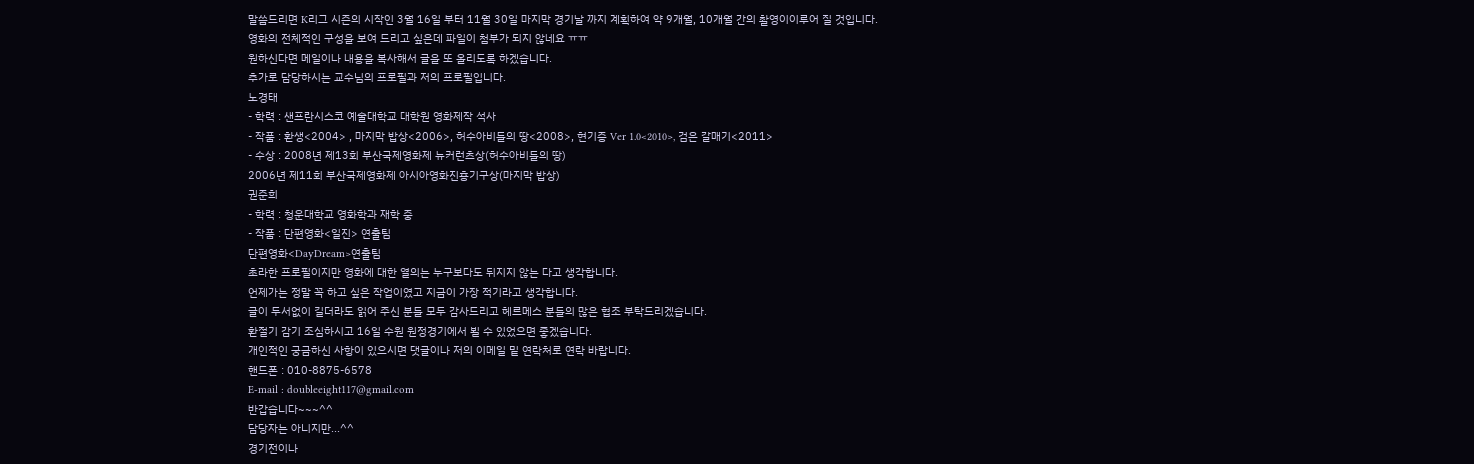말씀드리면 K리그 시즌의 시작인 3월 16일 부터 11월 30일 마지막 경기날 까지 계획하여 약 9개월, 10개월 간의 촬영이이루어 질 것입니다.
영화의 전체적인 구성을 보여 드리고 싶은데 파일이 첨부가 되지 않네요 ㅠㅠ
원하신다면 메일이나 내용을 복사해서 글을 또 올리도록 하겠습니다.
추가로 담당하시는 교수님의 프로필과 저의 프로필입니다.
노경태
- 학력 : 샌프란시스코 예술대학교 대학원 영화제작 석사
- 작품 : 환생<2004> , 마지막 밥상<2006>, 허수아비들의 땅<2008>, 현기증 Ver 1.0<2010>, 검은 갈매기<2011>
- 수상 : 2008년 제13회 부산국제영화제 뉴커런츠상(허수아비들의 땅)
2006년 제11회 부산국제영화제 아시아영화진흥기구상(마지막 밥상)
권준희
- 학력 : 청운대학교 영화학과 재학 중
- 작품 : 단편영화<일진> 연출팀
단편영화<DayDream>연출팀
초라한 프로필이지만 영화에 대한 열의는 누구보다도 뒤지지 않는 다고 생각합니다.
언제가는 정말 꼭 하고 싶은 작업이였고 지금이 가장 적기라고 생각합니다.
글이 두서없이 길더라도 읽어 주신 분들 모두 감사드리고 헤르메스 분들의 많은 협조 부탁드리겠습니다.
환절기 감기 조심하시고 16일 수원 원정경기에서 뵐 수 있었으면 좋겠습니다.
개인적인 궁금하신 사항이 있으시면 댓글이나 저의 이메일 밑 연락처로 연락 바랍니다.
핸드폰 : 010-8875-6578
E-mail : doubleeight117@gmail.com
반갑습니다~~~^^
담당자는 아니지만...^^
경기전이나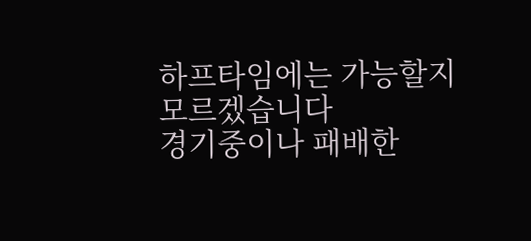하프타임에는 가능할지 모르겠습니다
경기중이나 패배한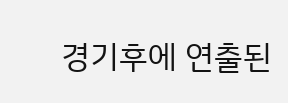경기후에 연출된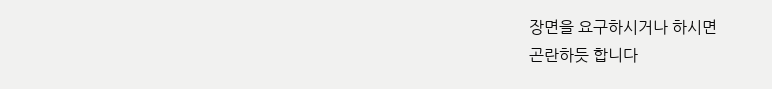장면을 요구하시거나 하시면
곤란하듯 합니다